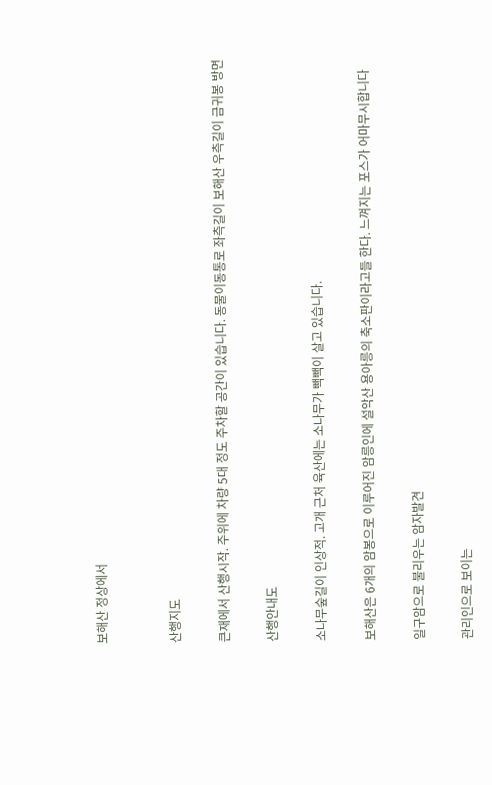보해산 정상에서


산행지도

큰재에서 산행시작. 주위에 차량 5대 정도 주차할 공간이 있습니다. 동물이동통로 좌측길이 보해산 우측길이 금귀봉 방면

산행안내도

소나무숲길이 인상적. 고개 근처 육산에는 소나무가 빽빽이 살고 있습니다.

보해산은 6개의 암봉으로 이루어진 암릉인에 설악산 용아릉의 축소판이라고들 한다. 느껴지는 포스가 어마무시합니다

일구암으로 불리우는 암자발견

관리인으로 보이는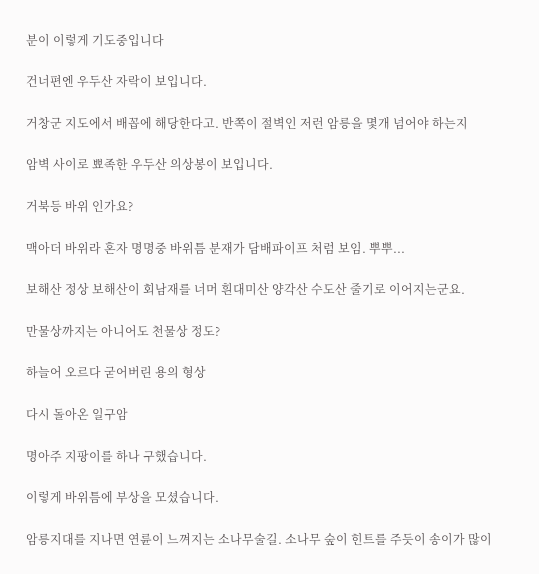분이 이렇게 기도중입니다

건너편엔 우두산 자락이 보입니다.

거창군 지도에서 배꼽에 해당한다고. 반쪽이 절벽인 저런 암릉을 몇개 넘어야 하는지

암벽 사이로 뾰족한 우두산 의상봉이 보입니다.

거북등 바위 인가요?

맥아더 바위라 혼자 명명중 바위틈 분재가 담배파이프 처럼 보임. 뿌뿌...

보해산 정상 보해산이 회남재를 너머 흰대미산 양각산 수도산 줄기로 이어지는군요.

만물상까지는 아니어도 천물상 정도?

하늘어 오르다 굳어버린 용의 형상

다시 돌아온 일구암

명아주 지팡이를 하나 구했습니다.

이렇게 바위틈에 부상을 모셨습니다.

암릉지대를 지나면 연륜이 느껴지는 소나무술길. 소나무 숲이 힌트를 주듯이 송이가 많이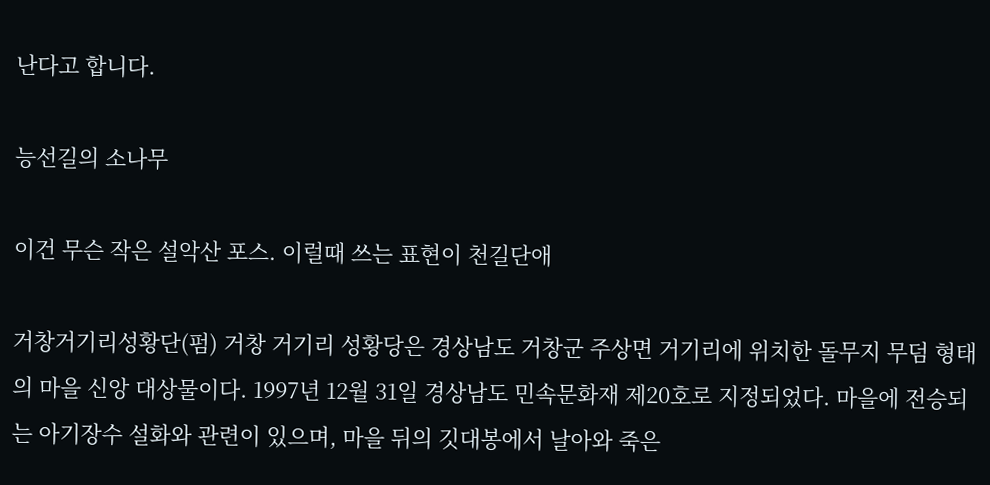난다고 합니다.

능선길의 소나무

이건 무슨 작은 설악산 포스. 이럴때 쓰는 표현이 천길단애

거창거기리성황단(펌) 거창 거기리 성황당은 경상남도 거창군 주상면 거기리에 위치한 돌무지 무덤 형태의 마을 신앙 대상물이다. 1997년 12월 31일 경상남도 민속문화재 제20호로 지정되었다. 마을에 전승되는 아기장수 설화와 관련이 있으며, 마을 뒤의 깃대봉에서 날아와 죽은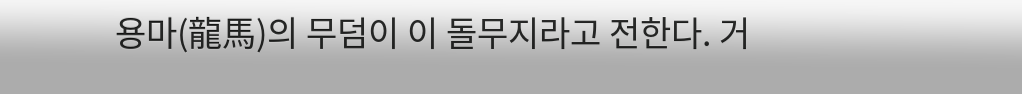용마(龍馬)의 무덤이 이 돌무지라고 전한다. 거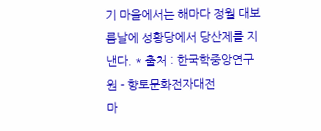기 마을에서는 해마다 정월 대보름날에 성황당에서 당산제를 지낸다. * 출처 : 한국학중앙연구원 - 향토문화전자대전
마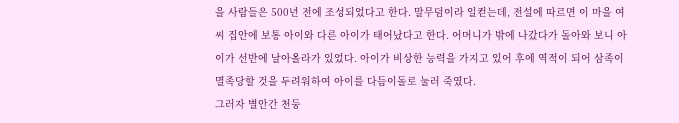을 사람들은 500년 전에 조성되었다고 한다. 말무덤이라 일컫는데, 전설에 따르면 이 마을 여씨 집안에 보통 아이와 다른 아이가 태어났다고 한다. 어머니가 밖에 나갔다가 돌아와 보니 아이가 선반에 날아올라가 있었다. 아이가 비상한 능력을 가지고 있어 후에 역적이 되어 삼족이 멸족당할 것을 두려워하여 아이를 다듬이돌로 눌러 죽였다.
그러자 별안간 천둥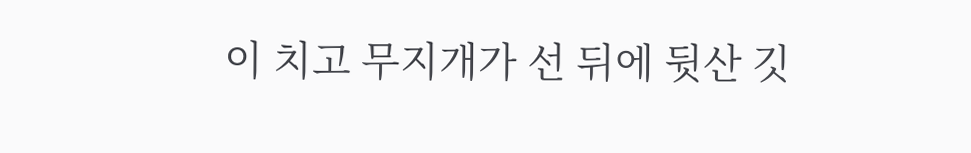이 치고 무지개가 선 뒤에 뒷산 깃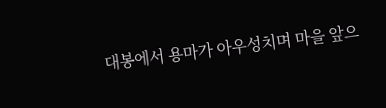대봉에서 용마가 아우성치며 마을 앞으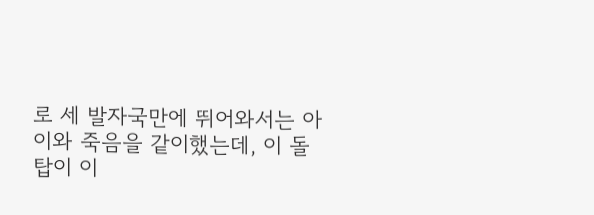로 세 발자국만에 뛰어와서는 아이와 죽음을 같이했는데, 이 돌탑이 이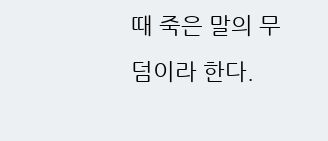때 죽은 말의 무덤이라 한다.